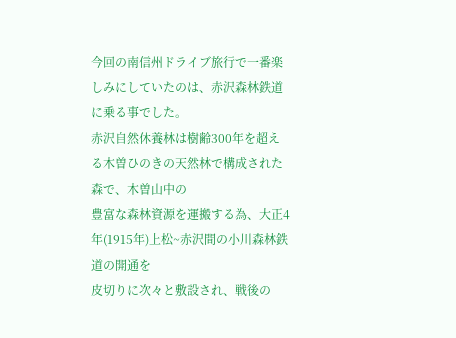今回の南信州ドライブ旅行で一番楽しみにしていたのは、赤沢森林鉄道に乗る事でした。
赤沢自然休養林は樹齢300年を超える木曽ひのきの天然林で構成された森で、木曽山中の
豊富な森林資源を運搬する為、大正4年(1915年)上松~赤沢間の小川森林鉄道の開通を
皮切りに次々と敷設され、戦後の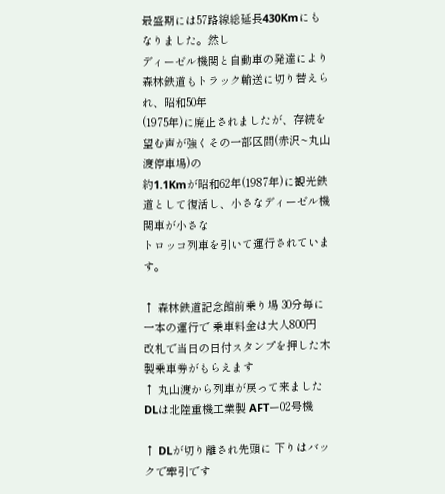最盛期には57路線総延長430Kmにもなりました。然し
ディーゼル機関と自動車の発達により森林鉄道もトラック輸送に切り替えられ、昭和50年
(1975年)に廃止されましたが、存続を望む声が強くその一部区間(赤沢~丸山渡停車場)の
約1.1Kmが昭和62年(1987年)に観光鉄道として復活し、小さなディーゼル機関車が小さな
トロッコ列車を引いて運行されています。

↑ 森林鉄道記念館前乗り場 30分毎に一本の運行で 乗車料金は大人800円
改札で当日の日付スタンプを押した木製乗車券がもらえます
↑ 丸山渡から列車が戻って来ました DLは北陸重機工業製 AFTー02号機

↑ DLが切り離され先頭に 下りはバックで牽引です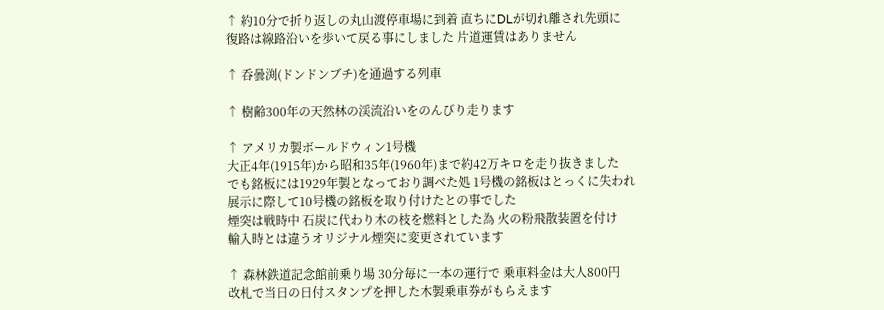↑ 約10分で折り返しの丸山渡停車場に到着 直ちにDLが切れ離され先頭に
復路は線路沿いを歩いて戻る事にしました 片道運賃はありません

↑ 呑曇渕(ドンドンブチ)を通過する列車

↑ 樹齢300年の天然林の渓流沿いをのんびり走ります

↑ アメリカ製ボールドウィン1号機
大正4年(1915年)から昭和35年(1960年)まで約42万キロを走り抜きました
でも銘板には1929年製となっており調べた処 1号機の銘板はとっくに失われ
展示に際して10号機の銘板を取り付けたとの事でした
煙突は戦時中 石炭に代わり木の枝を燃料とした為 火の粉飛散装置を付け
輸入時とは違うオリジナル煙突に変更されています

↑ 森林鉄道記念館前乗り場 30分毎に一本の運行で 乗車料金は大人800円
改札で当日の日付スタンプを押した木製乗車券がもらえます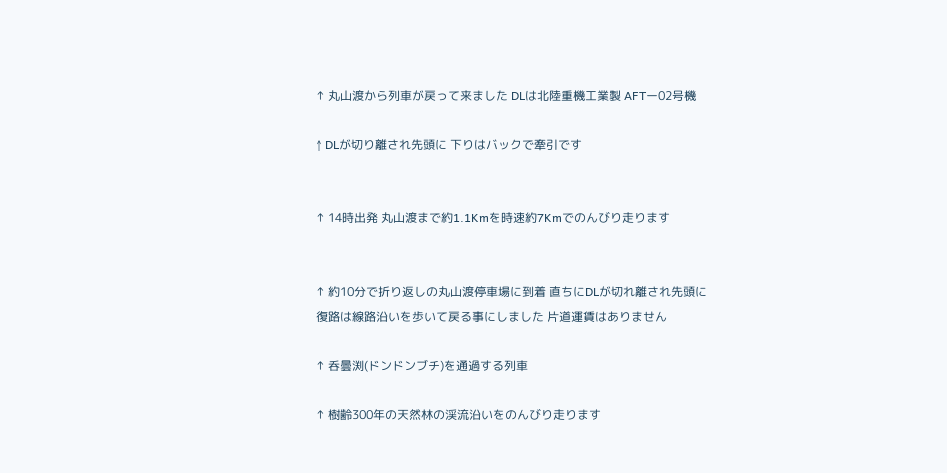↑ 丸山渡から列車が戻って来ました DLは北陸重機工業製 AFTー02号機

↑ DLが切り離され先頭に 下りはバックで牽引です


↑ 14時出発 丸山渡まで約1.1Kmを時速約7Kmでのんびり走ります


↑ 約10分で折り返しの丸山渡停車場に到着 直ちにDLが切れ離され先頭に
復路は線路沿いを歩いて戻る事にしました 片道運賃はありません

↑ 呑曇渕(ドンドンブチ)を通過する列車

↑ 樹齢300年の天然林の渓流沿いをのんびり走ります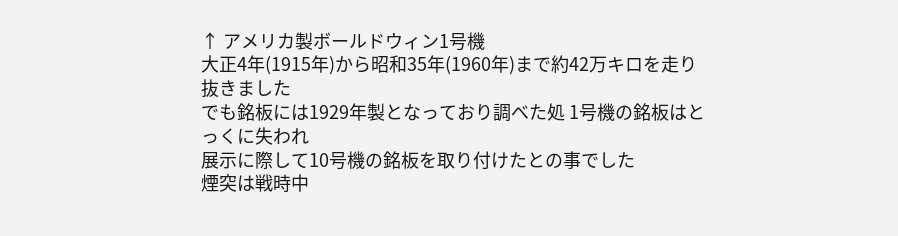↑ アメリカ製ボールドウィン1号機
大正4年(1915年)から昭和35年(1960年)まで約42万キロを走り抜きました
でも銘板には1929年製となっており調べた処 1号機の銘板はとっくに失われ
展示に際して10号機の銘板を取り付けたとの事でした
煙突は戦時中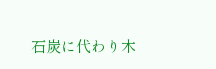石炭に代わり木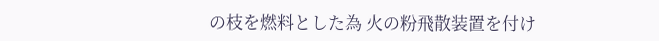の枝を燃料とした為 火の粉飛散装置を付け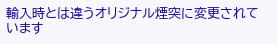輸入時とは違うオリジナル煙突に変更されています